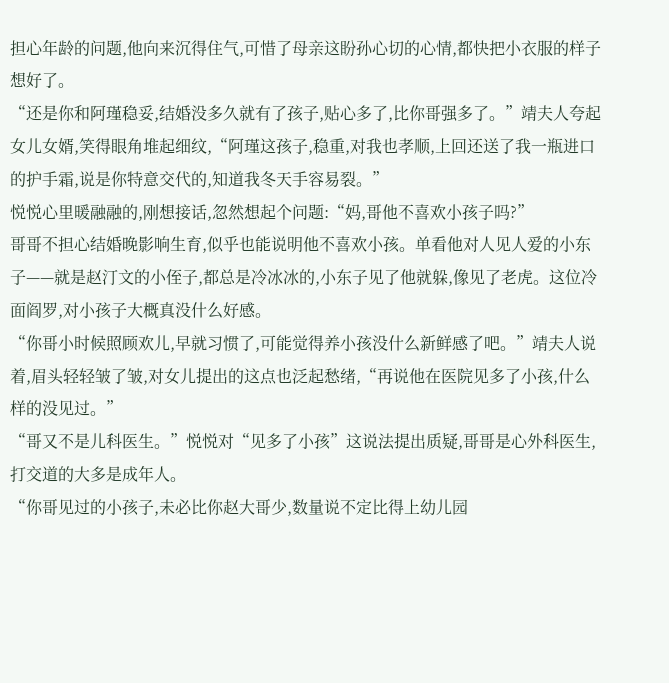担心年龄的问题,他向来沉得住气,可惜了母亲这盼孙心切的心情,都快把小衣服的样子想好了。
“还是你和阿瑾稳妥,结婚没多久就有了孩子,贴心多了,比你哥强多了。”靖夫人夸起女儿女婿,笑得眼角堆起细纹,“阿瑾这孩子,稳重,对我也孝顺,上回还送了我一瓶进口的护手霜,说是你特意交代的,知道我冬天手容易裂。”
悦悦心里暖融融的,刚想接话,忽然想起个问题:“妈,哥他不喜欢小孩子吗?”
哥哥不担心结婚晚影响生育,似乎也能说明他不喜欢小孩。单看他对人见人爱的小东子——就是赵汀文的小侄子,都总是冷冰冰的,小东子见了他就躲,像见了老虎。这位冷面阎罗,对小孩子大概真没什么好感。
“你哥小时候照顾欢儿,早就习惯了,可能觉得养小孩没什么新鲜感了吧。”靖夫人说着,眉头轻轻皱了皱,对女儿提出的这点也泛起愁绪,“再说他在医院见多了小孩,什么样的没见过。”
“哥又不是儿科医生。”悦悦对“见多了小孩”这说法提出质疑,哥哥是心外科医生,打交道的大多是成年人。
“你哥见过的小孩子,未必比你赵大哥少,数量说不定比得上幼儿园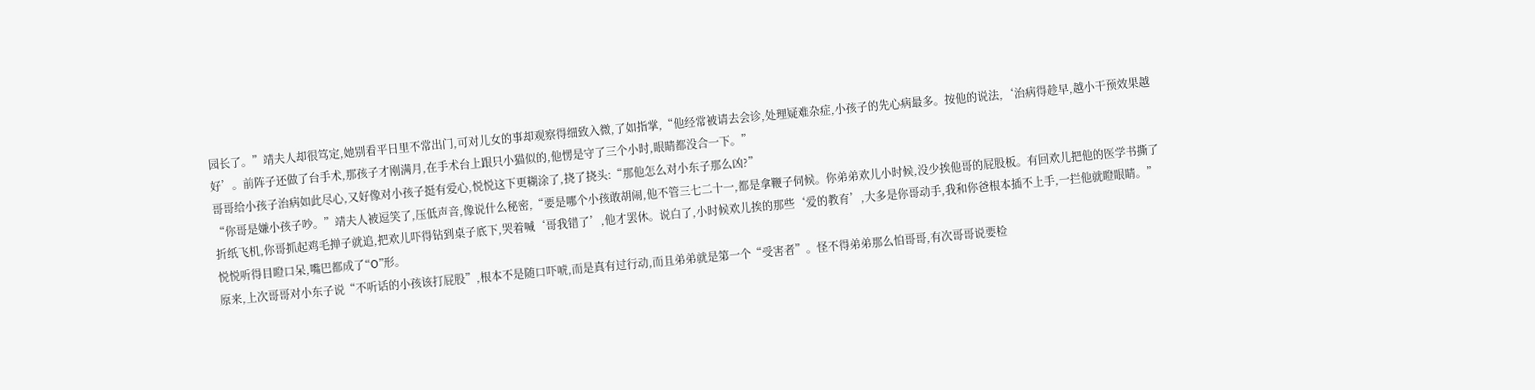园长了。”靖夫人却很笃定,她别看平日里不常出门,可对儿女的事却观察得细致入微,了如指掌,“他经常被请去会诊,处理疑难杂症,小孩子的先心病最多。按他的说法,‘治病得趁早,越小干预效果越好’。前阵子还做了台手术,那孩子才刚满月,在手术台上跟只小猫似的,他愣是守了三个小时,眼睛都没合一下。”
哥哥给小孩子治病如此尽心,又好像对小孩子挺有爱心,悦悦这下更糊涂了,挠了挠头:“那他怎么对小东子那么凶?”
“你哥是嫌小孩子吵。”靖夫人被逗笑了,压低声音,像说什么秘密,“要是哪个小孩敢胡闹,他不管三七二十一,都是拿鞭子伺候。你弟弟欢儿小时候,没少挨他哥的屁股板。有回欢儿把他的医学书撕了折纸飞机,你哥抓起鸡毛掸子就追,把欢儿吓得钻到桌子底下,哭着喊‘哥我错了’,他才罢休。说白了,小时候欢儿挨的那些‘爱的教育’,大多是你哥动手,我和你爸根本插不上手,一拦他就瞪眼睛。”
悦悦听得目瞪口呆,嘴巴都成了“O”形。
原来,上次哥哥对小东子说“不听话的小孩该打屁股”,根本不是随口吓唬,而是真有过行动,而且弟弟就是第一个“受害者”。怪不得弟弟那么怕哥哥,有次哥哥说要检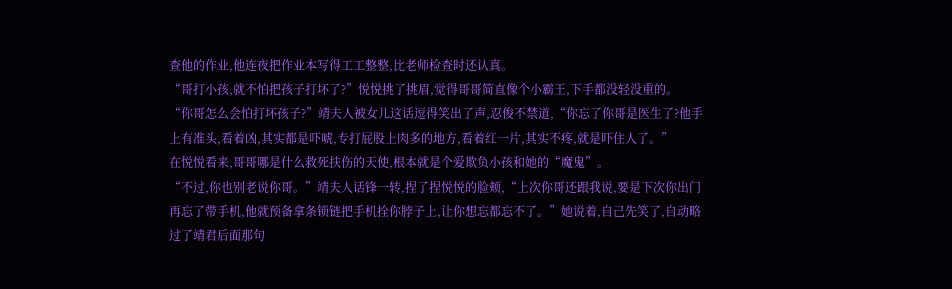查他的作业,他连夜把作业本写得工工整整,比老师检查时还认真。
“哥打小孩,就不怕把孩子打坏了?”悦悦挑了挑眉,觉得哥哥简直像个小霸王,下手都没轻没重的。
“你哥怎么会怕打坏孩子?”靖夫人被女儿这话逗得笑出了声,忍俊不禁道,“你忘了你哥是医生了?他手上有准头,看着凶,其实都是吓唬,专打屁股上肉多的地方,看着红一片,其实不疼,就是吓住人了。”
在悦悦看来,哥哥哪是什么救死扶伤的天使,根本就是个爱欺负小孩和她的“魔鬼”。
“不过,你也别老说你哥。”靖夫人话锋一转,捏了捏悦悦的脸颊,“上次你哥还跟我说,要是下次你出门再忘了带手机,他就预备拿条锁链把手机拴你脖子上,让你想忘都忘不了。”她说着,自己先笑了,自动略过了靖君后面那句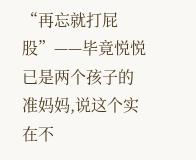“再忘就打屁股”——毕竟悦悦已是两个孩子的准妈妈,说这个实在不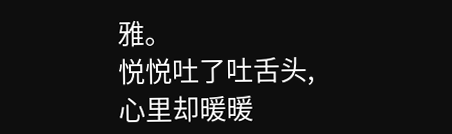雅。
悦悦吐了吐舌头,心里却暖暖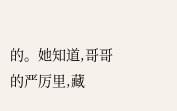的。她知道,哥哥的严厉里,藏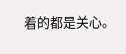着的都是关心。